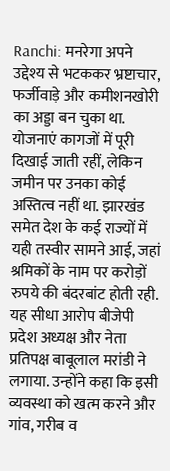Ranchi: मनरेगा अपने उद्देश्य से भटककर भ्रष्टाचार, फर्जीवाड़े और कमीशनखोरी का अड्डा बन चुका था. योजनाएं कागजों में पूरी दिखाई जाती रहीं, लेकिन जमीन पर उनका कोई अस्तित्व नहीं था. झारखंड समेत देश के कई राज्यों में यही तस्वीर सामने आई, जहां श्रमिकों के नाम पर करोड़ों रुपये की बंदरबांट होती रही. यह सीधा आरोप बीजेपी प्रदेश अध्यक्ष और नेता प्रतिपक्ष बाबूलाल मरांडी ने लगाया. उन्होंने कहा कि इसी व्यवस्था को खत्म करने और गांव, गरीब व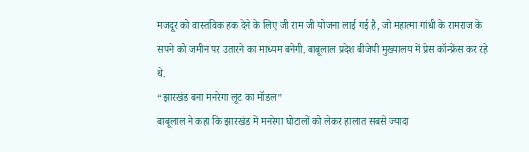मजदूर को वास्तविक हक देने के लिए जी राम जी योजना लाई गई है, जो महात्मा गांधी के रामराज के सपने को जमीन पर उतारने का माध्यम बनेगी. बाबूलाल प्रदेश बीजेपी मुख्यालय में प्रेस कॉन्फ्रेंस कर रहे थे.
“झारखंड बना मनरेगा लूट का मॉडल”
बाबूलाल ने कहा कि झारखंड में मनरेगा घोटालों को लेकर हालात सबसे ज्यादा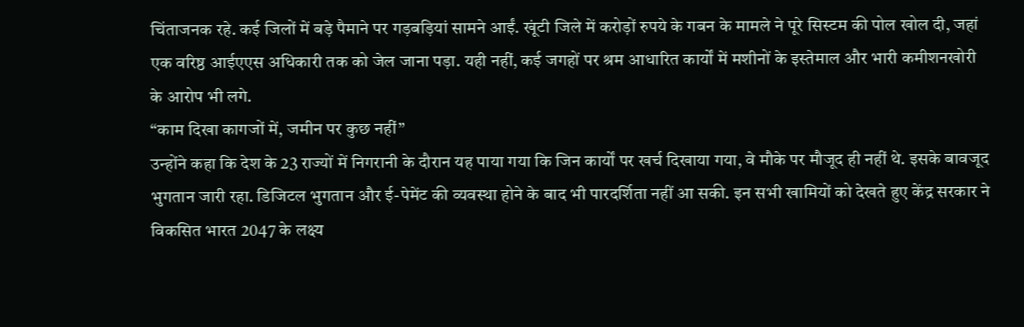चिंताजनक रहे. कई जिलों में बड़े पैमाने पर गड़बड़ियां सामने आईं. खूंटी जिले में करोड़ों रुपये के गबन के मामले ने पूरे सिस्टम की पोल खोल दी, जहां एक वरिष्ठ आईएएस अधिकारी तक को जेल जाना पड़ा. यही नहीं, कई जगहों पर श्रम आधारित कार्यों में मशीनों के इस्तेमाल और भारी कमीशनखोरी के आरोप भी लगे.
“काम दिखा कागजों में, जमीन पर कुछ नहीं”
उन्होंने कहा कि देश के 23 राज्यों में निगरानी के दौरान यह पाया गया कि जिन कार्यों पर खर्च दिखाया गया, वे मौके पर मौजूद ही नहीं थे. इसके बावजूद भुगतान जारी रहा. डिजिटल भुगतान और ई-पेमेंट की व्यवस्था होने के बाद भी पारदर्शिता नहीं आ सकी. इन सभी खामियों को देखते हुए केंद्र सरकार ने विकसित भारत 2047 के लक्ष्य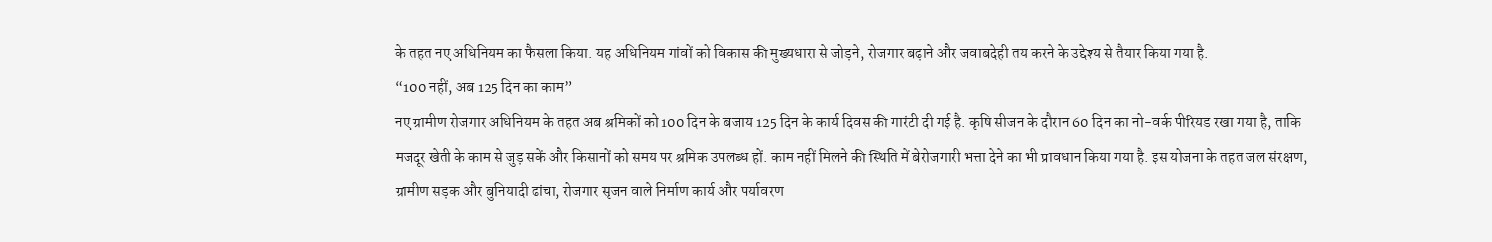के तहत नए अधिनियम का फैसला किया. यह अधिनियम गांवों को विकास की मुख्यधारा से जोड़ने, रोजगार बढ़ाने और जवाबदेही तय करने के उद्देश्य से तैयार किया गया है.
“100 नहीं, अब 125 दिन का काम”
नए ग्रामीण रोजगार अधिनियम के तहत अब श्रमिकों को 100 दिन के बजाय 125 दिन के कार्य दिवस की गारंटी दी गई है. कृषि सीजन के दौरान 60 दिन का नो-वर्क पीरियड रखा गया है, ताकि मजदूर खेती के काम से जुड़ सकें और किसानों को समय पर श्रमिक उपलब्ध हों. काम नहीं मिलने की स्थिति में बेरोजगारी भत्ता देने का भी प्रावधान किया गया है. इस योजना के तहत जल संरक्षण, ग्रामीण सड़क और बुनियादी ढांचा, रोजगार सृजन वाले निर्माण कार्य और पर्यावरण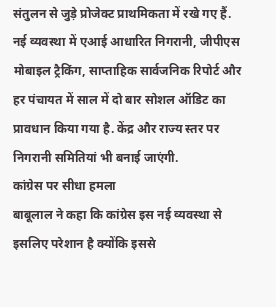संतुलन से जुड़े प्रोजेक्ट प्राथमिकता में रखे गए हैं. नई व्यवस्था में एआई आधारित निगरानी, जीपीएस मोबाइल ट्रैकिंग, साप्ताहिक सार्वजनिक रिपोर्ट और हर पंचायत में साल में दो बार सोशल ऑडिट का प्रावधान किया गया है. केंद्र और राज्य स्तर पर निगरानी समितियां भी बनाई जाएंगी.
कांग्रेस पर सीधा हमला
बाबूलाल ने कहा कि कांग्रेस इस नई व्यवस्था से इसलिए परेशान है क्योंकि इससे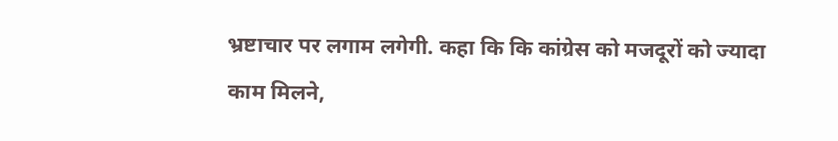भ्रष्टाचार पर लगाम लगेगी. कहा कि कि कांग्रेस को मजदूरों को ज्यादा काम मिलने,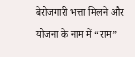बेरोजगारी भत्ता मिलने और योजना के नाम में “राम”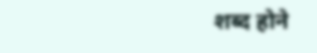शब्द होने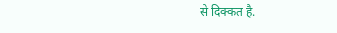से दिक्कत है.